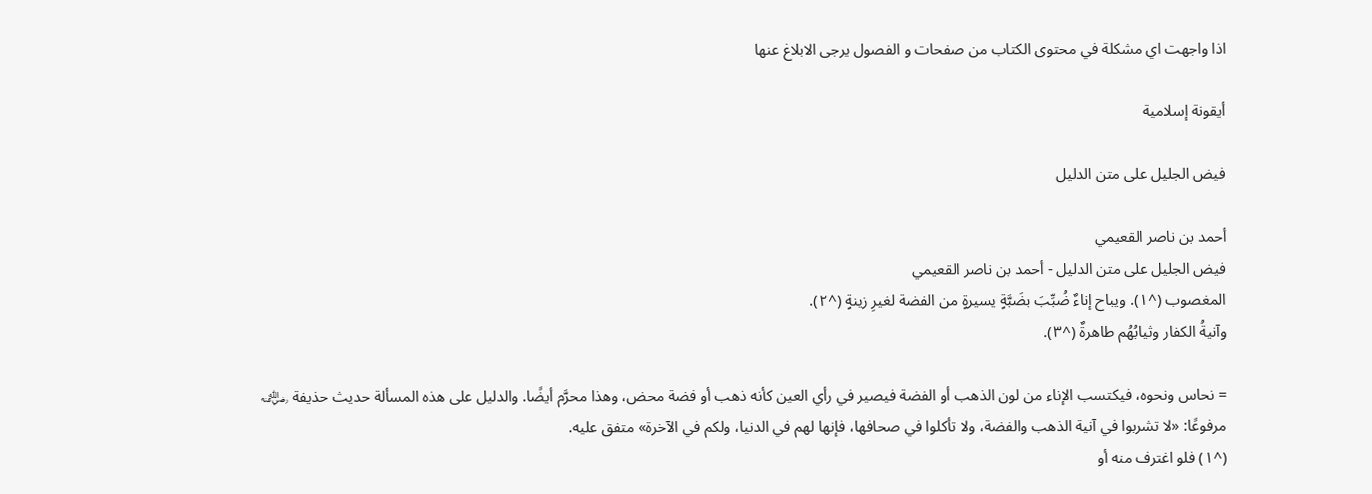اذا واجهت اي مشكلة في محتوى الكتاب من صفحات و الفصول يرجى الابلاغ عنها

أيقونة إسلامية

فيض الجليل على متن الدليل

أحمد بن ناصر القعيمي
فيض الجليل على متن الدليل - أحمد بن ناصر القعيمي
المغصوب (^١). ويباح إناءٌ ضُبِّبَ بضَبَّةٍ يسيرةٍ من الفضة لغيرِ زينةٍ (^٢).
وآنيةُ الكفار وثيابُهُم طاهرةٌ (^٣).

= نحاس ونحوه، فيكتسب الإناء من لون الذهب أو الفضة فيصير في رأي العين كأنه ذهب أو فضة محض، وهذا محرَّم أيضًا. والدليل على هذه المسألة حديث حذيفة ﵁ مرفوعًا: «لا تشربوا في آنية الذهب والفضة، ولا تأكلوا في صحافها، فإنها لهم في الدنيا، ولكم في الآخرة» متفق عليه.
(^١) فلو اغترف منه أو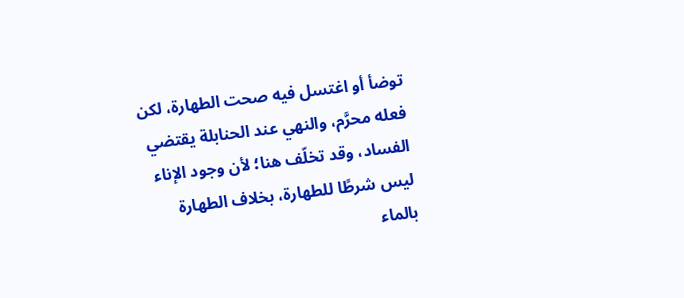توضأ أو اغتسل فيه صحت الطهارة، لكن فعله محرَّم، والنهي عند الحنابلة يقتضي الفساد، وقد تخلّف هنا؛ لأن وجود الإناء ليس شرطًا للطهارة، بخلاف الطهارة بالماء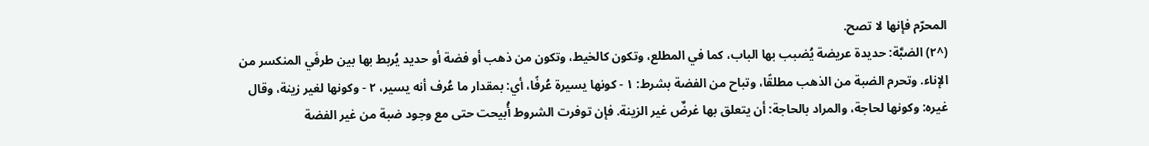المحرّم فإنها لا تصح.
(^٢) الضبَّة: حديدة عريضة يُضبب بها الباب، كما في المطلع، وتكون كالخيط، وتكون من ذهب أو فضة أو حديد يُربط بها بين طرفَي المنكسر من الإناء. وتحرم الضبة من الذهب مطلقًا، وتباح من الفضة بشرط: ١ - كونها يسيرة عُرفًا، أي: بمقدار ما عُرف أنه يسير، ٢ - وكونها لغير زينة، وقال غيره: وكونها لحاجة، والمراد بالحاجة: أن يتعلق بها غرضٌ غير الزينة. فإن توفرت الشروط أُبيحت حتى مع وجود ضبة من غير الفضة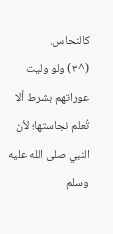كالنحاس.
(^٣) ولو وليت عوراتهم بشرط ألا تُعلم نجاستها؛ لأن النبي صلى الله عليه وسلم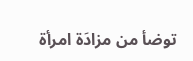توضأ من مزادَة امرأة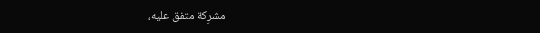مشرِكة متفق عليه،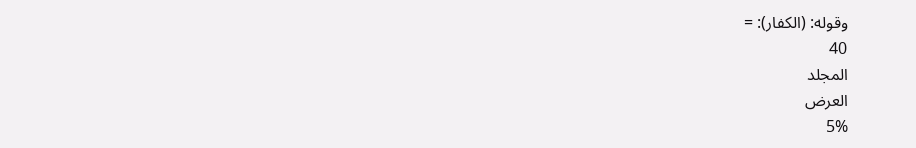وقوله: (الكفار): =
40
المجلد
العرض
5%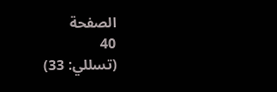الصفحة
40
(تسللي: 33)